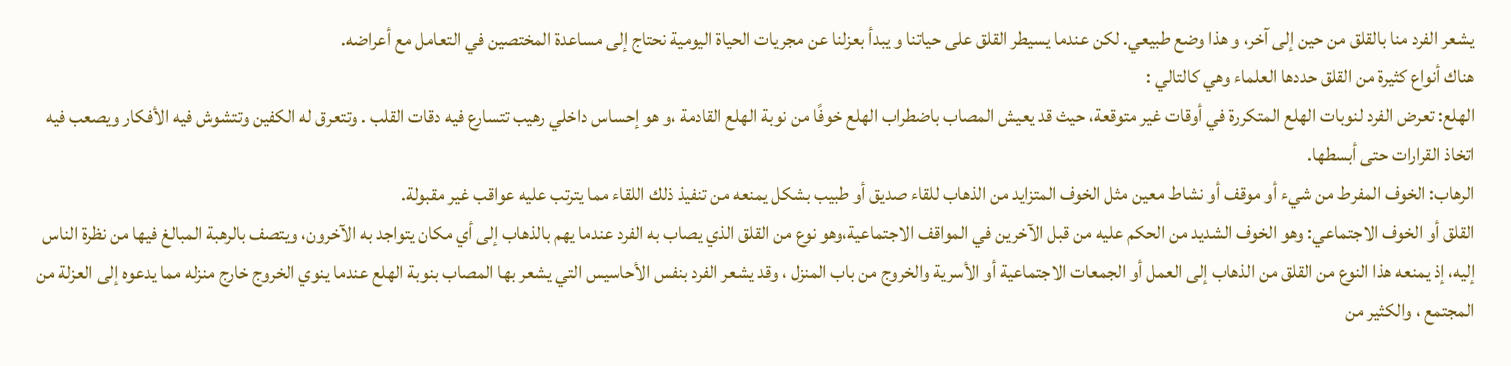يشعر الفرد منا بالقلق من حين إلى آخر، و هذا وضع طبيعي. لكن عندما يسيطر القلق على حياتنا و يبدأ بعزلنا عن مجريات الحياة اليومية نحتاج إلى مساعدة المختصين في التعامل مع أعراضه.
هناك أنواع كثيرة من القلق حددها العلماء وهي كالتالي :
الهلع: تعرض الفرد لنوبات الهلع المتكررة في أوقات غير متوقعة، حيث قد يعيش المصاب باضطراب الهلع خوفًا من نوبة الهلع القادمة ،و هو إحساس داخلي رهيب تتسارع فيه دقات القلب . وتتعرق له الكفين وتتشوش فيه الأفكار ويصعب فيه اتخاذ القرارات حتى أبسطها.
الرهاب: الخوف المفرط من شيء أو موقف أو نشاط معين مثل الخوف المتزايد من الذهاب للقاء صديق أو طبيب بشكل يمنعه من تنفيذ ذلك اللقاء مما يترتب عليه عواقب غير مقبولة.
القلق أو الخوف الاجتماعي: وهو الخوف الشديد من الحكم عليه من قبل الآخرين في المواقف الاجتماعية،وهو نوع من القلق الذي يصاب به الفرد عندما يهم بالذهاب إلى أي مكان يتواجد به الآخرون، ويتصف بالرهبة المبالغ فيها من نظرة الناس إليه، إذ يمنعه هذا النوع من القلق من الذهاب إلى العمل أو الجمعات الاجتماعية أو الأسرية والخروج من باب المنزل ، وقد يشعر الفرد بنفس الأحاسيس التي يشعر بها المصاب بنوبة الهلع عندما ينوي الخروج خارج منزله مما يدعوه إلى العزلة من المجتمع ، والكثير من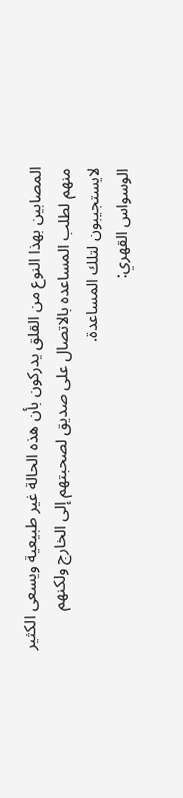المصابين بهذا النوع من القلق يدركون بأن هذه الحالة غير طبيعية ويسعى الكثير منهم لطلب المساعده بالاتصال على صديق لصحبتهم إلى الخارج ولكنهم لايستجيبون لتلك المساعدة.
الوسواس القهري: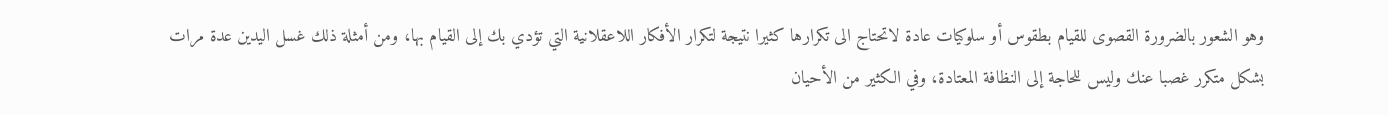وهو الشعور بالضرورة القصوى للقيام بطقوس أو سلوكيات عادة لاتحتاج الى تكرارها كثيرا نتيجة لتكرار الأفكار اللاعقلانية التي تؤدي بك إلى القيام بها، ومن أمثلة ذلك غسل اليدين عدة مرات بشكل متكرر غصبا عنك وليس للحاجة إلى النظافة المعتادة، وفي الكثير من الأحيان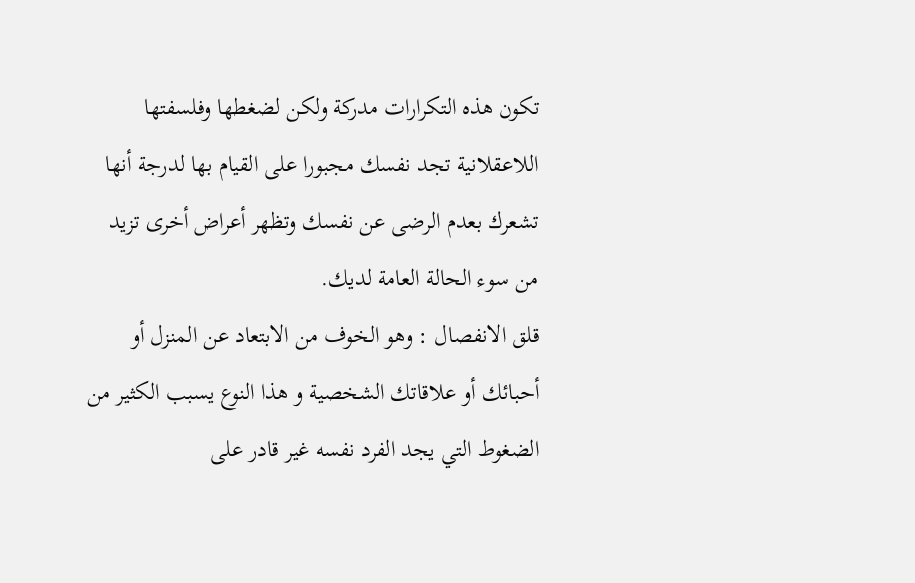تكون هذه التكرارات مدركة ولكن لضغطها وفلسفتها اللاعقلانية تجد نفسك مجبورا على القيام بها لدرجة أنها تشعرك بعدم الرضى عن نفسك وتظهر أعراض أخرى تزيد من سوء الحالة العامة لديك.
قلق الانفصال : وهو الخوف من الابتعاد عن المنزل أو أحبائك أو علاقاتك الشخصية و هذا النوع يسبب الكثير من الضغوط التي يجد الفرد نفسه غير قادر على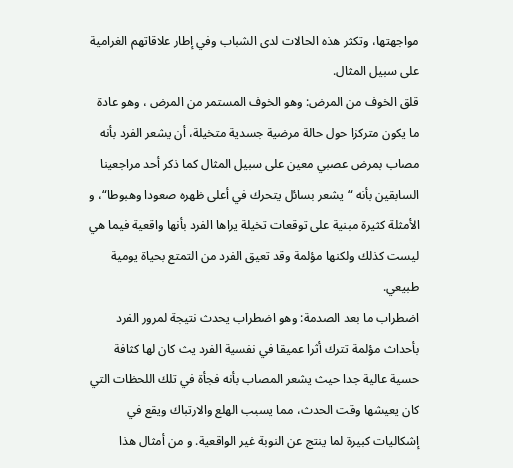مواجهتها، وتكثر هذه الحالات لدى الشباب وفي إطار علاقاتهم الغرامية على سبيل المثال.
قلق الخوف من المرض: وهو الخوف المستمر من المرض ، وهو عادة ما يكون متركزا حول حالة مرضية جسدية متخيلة، أن يشعر الفرد بأنه مصاب بمرض عصبي معين على سبيل المثال كما ذكر أحد مراجعينا السابقين بأنه “يشعر بسائل يتحرك في أعلى ظهره صعودا وهبوطا“، و الأمثلة كثيرة مبنية على توقعات تخيلة يراها الفرد بأنها واقعية فيما هي ليست كذلك ولكنها مؤلمة وقد تعيق الفرد من التمتع بحياة يومية طبيعي.
اضطراب ما بعد الصدمة: وهو اضطراب يحدث نتيجة لمرور الفرد بأحداث مؤلمة تترك أثرا عميقا في نفسية الفرد يث كان لها كثافة حسية عالية جدا حيث يشعر المصاب بأنه فجأة في تلك اللحظات التي كان يعيشها وقت الحدث، مما يسبب الهلع والارتباك ويقع في إشكاليات كبيرة لما ينتج عن النوبة غير الواقعية. و من أمثال هذا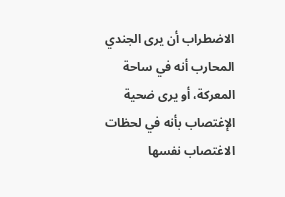الاضطراب أن يرى الجندي المحارب أنه في ساحة المعركة، أو يرى ضحية الإغتصاب بأنه في لحظات الاغتصاب نفسها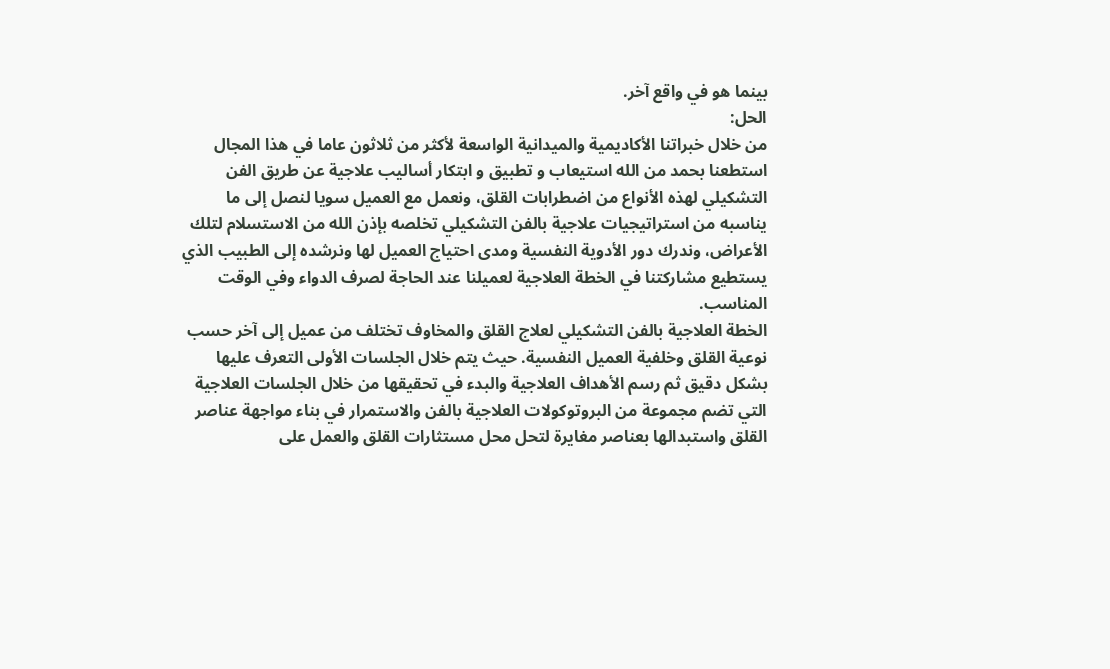بينما هو في واقع آخر.
الحل:
من خلال خبراتنا الأكاديمية والميدانية الواسعة لأكثر من ثلاثون عاما في هذا المجال استطعنا بحمد من الله استيعاب و تطبيق و ابتكار أساليب علاجية عن طريق الفن التشكيلي لهذه الأنواع من اضطرابات القلق، ونعمل مع العميل سويا لنصل إلى ما يناسبه من استراتيجيات علاجية بالفن التشكيلي تخلصه بإذن الله من الاستسلام لتلك الأعراض، وندرك دور الأدوية النفسية ومدى احتياج العميل لها ونرشده إلى الطبيب الذي يستطيع مشاركتنا في الخطة العلاجية لعميلنا عند الحاجة لصرف الدواء وفي الوقت المناسب.
الخطة العلاجية بالفن التشكيلي لعلاج القلق والمخاوف تختلف من عميل إلى آخر حسب نوعية القلق وخلفية العميل النفسية. حيث يتم خلال الجلسات الأولى التعرف عليها بشكل دقيق ثم رسم الأهداف العلاجية والبدء في تحقيقها من خلال الجلسات العلاجية التي تضم مجموعة من البروتوكولات العلاجية بالفن والاستمرار في بناء مواجهة عناصر القلق واستبدالها بعناصر مغايرة لتحل محل مستثارات القلق والعمل على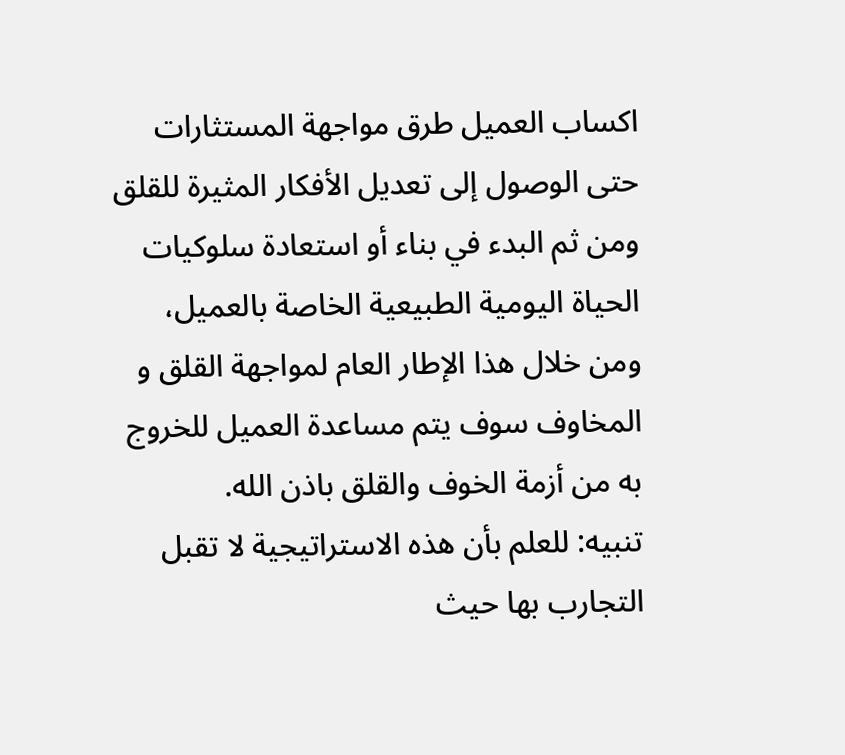اكساب العميل طرق مواجهة المستثارات حتى الوصول إلى تعديل الأفكار المثيرة للقلق ومن ثم البدء في بناء أو استعادة سلوكيات الحياة اليومية الطبيعية الخاصة بالعميل، ومن خلال هذا الإطار العام لمواجهة القلق و المخاوف سوف يتم مساعدة العميل للخروج به من أزمة الخوف والقلق باذن الله.
تنبيه: للعلم بأن هذه الاستراتيجية لا تقبل التجارب بها حيث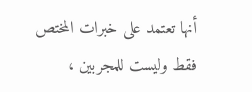أنها تعتمد على خبرات المختص فقط وليست للمجربين ،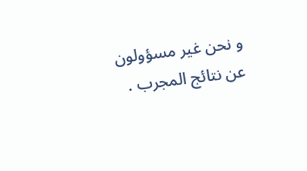و نحن غير مسؤولون عن نتائج المجرب .